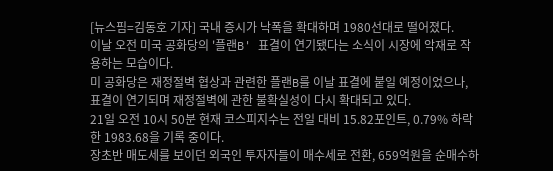[뉴스핌=김동호 기자] 국내 증시가 낙폭을 확대하며 1980선대로 떨어졌다.
이날 오전 미국 공화당의 '플랜B' 표결이 연기됐다는 소식이 시장에 악재로 작용하는 모습이다.
미 공화당은 재정절벽 협상과 관련한 플랜B를 이날 표결에 붙일 예정이었으나, 표결이 연기되며 재정절벽에 관한 불확실성이 다시 확대되고 있다.
21일 오전 10시 50분 현재 코스피지수는 전일 대비 15.82포인트, 0.79% 하락한 1983.68을 기록 중이다.
장초반 매도세를 보이던 외국인 투자자들이 매수세로 전환, 659억원을 순매수하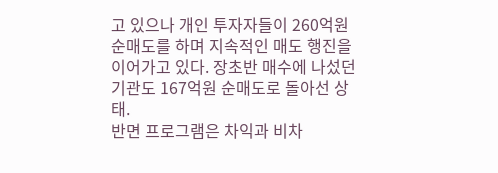고 있으나 개인 투자자들이 260억원 순매도를 하며 지속적인 매도 행진을 이어가고 있다. 장초반 매수에 나섰던 기관도 167억원 순매도로 돌아선 상태.
반면 프로그램은 차익과 비차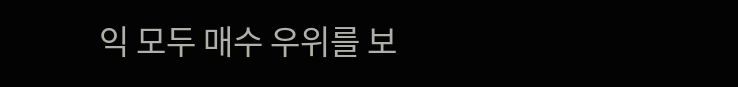익 모두 매수 우위를 보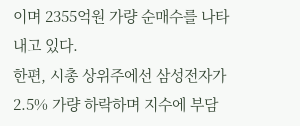이며 2355억원 가량 순매수를 나타내고 있다.
한편, 시총 상위주에선 삼성전자가 2.5% 가량 하락하며 지수에 부담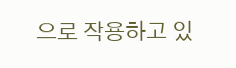으로 작용하고 있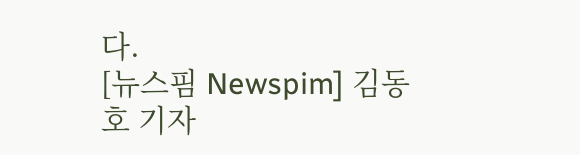다.
[뉴스핌 Newspim] 김동호 기자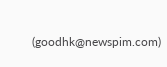(goodhk@newspim.com)